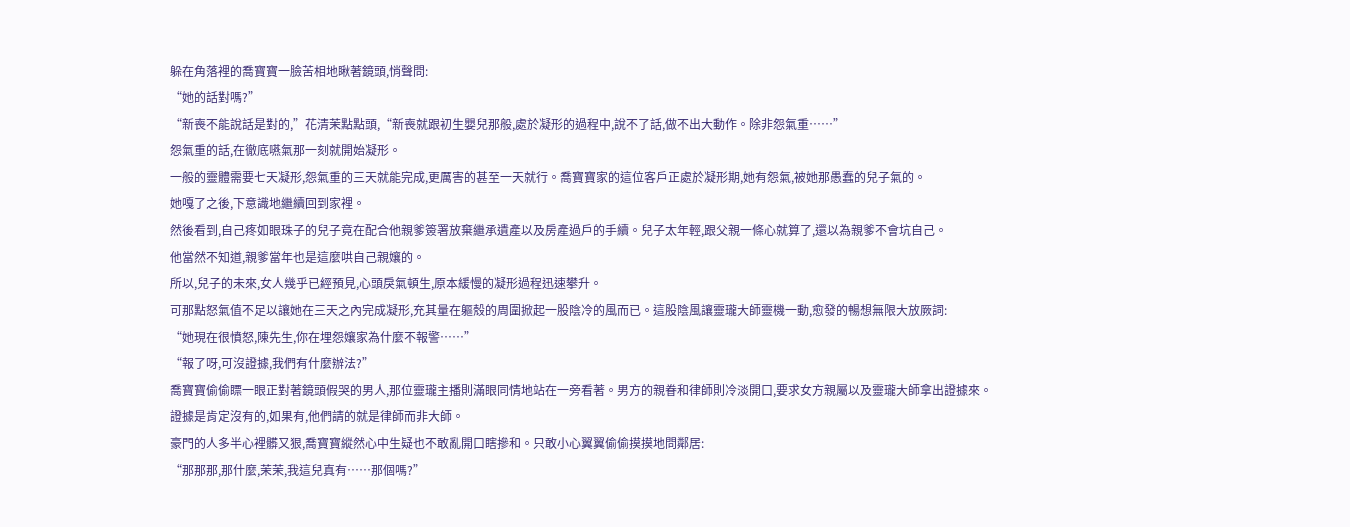躲在角落裡的喬寶寶一臉苦相地瞅著鏡頭,悄聲問:
“她的話對嗎?”
“新喪不能說話是對的,”花清茉點點頭,“新喪就跟初生嬰兒那般,處於凝形的過程中,說不了話,做不出大動作。除非怨氣重……”
怨氣重的話,在徹底嚥氣那一刻就開始凝形。
一般的靈體需要七天凝形,怨氣重的三天就能完成,更厲害的甚至一天就行。喬寶寶家的這位客戶正處於凝形期,她有怨氣,被她那愚蠢的兒子氣的。
她嘎了之後,下意識地繼續回到家裡。
然後看到,自己疼如眼珠子的兒子竟在配合他親爹簽署放棄繼承遺產以及房產過戶的手續。兒子太年輕,跟父親一條心就算了,還以為親爹不會坑自己。
他當然不知道,親爹當年也是這麼哄自己親孃的。
所以,兒子的未來,女人幾乎已經預見,心頭戾氣頓生,原本緩慢的凝形過程迅速攀升。
可那點怒氣值不足以讓她在三天之內完成凝形,充其量在軀殼的周圍掀起一股陰冷的風而已。這股陰風讓靈瓏大師靈機一動,愈發的暢想無限大放厥詞:
“她現在很憤怒,陳先生,你在埋怨孃家為什麼不報警……”
“報了呀,可沒證據,我們有什麼辦法?”
喬寶寶偷偷瞟一眼正對著鏡頭假哭的男人,那位靈瓏主播則滿眼同情地站在一旁看著。男方的親眷和律師則冷淡開口,要求女方親屬以及靈瓏大師拿出證據來。
證據是肯定沒有的,如果有,他們請的就是律師而非大師。
豪門的人多半心裡髒又狠,喬寶寶縱然心中生疑也不敢亂開口瞎摻和。只敢小心翼翼偷偷摸摸地問鄰居:
“那那那,那什麼,茉茉,我這兒真有……那個嗎?”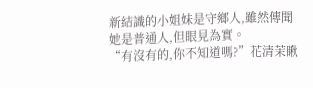新結識的小姐妹是守鄉人,雖然傳聞她是普通人,但眼見為實。
“有沒有的,你不知道嗎?”花清茉瞅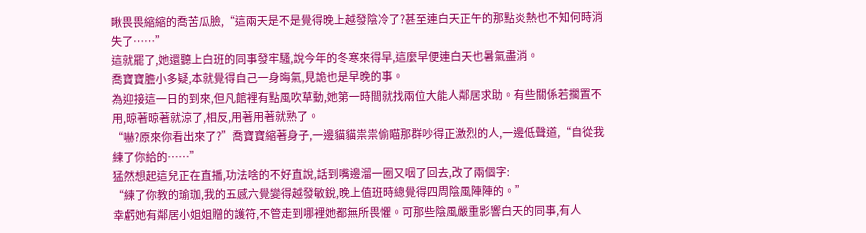瞅畏畏縮縮的喬苦瓜臉,“這兩天是不是覺得晚上越發陰冷了?甚至連白天正午的那點炎熱也不知何時消失了……”
這就罷了,她還聽上白班的同事發牢騷,說今年的冬寒來得早,這麼早便連白天也暑氣盡消。
喬寶寶膽小多疑,本就覺得自己一身晦氣,見詭也是早晚的事。
為迎接這一日的到來,但凡館裡有點風吹草動,她第一時間就找兩位大能人鄰居求助。有些關係若擱置不用,晾著晾著就涼了,相反,用著用著就熟了。
“嚇?原來你看出來了?”喬寶寶縮著身子,一邊貓貓祟祟偷瞄那群吵得正激烈的人,一邊低聲道,“自從我練了你給的……”
猛然想起這兒正在直播,功法啥的不好直說,話到嘴邊溜一圈又咽了回去,改了兩個字:
“練了你教的瑜珈,我的五感六覺變得越發敏銳,晚上值班時總覺得四周陰風陣陣的。”
幸虧她有鄰居小姐姐贈的護符,不管走到哪裡她都無所畏懼。可那些陰風嚴重影響白天的同事,有人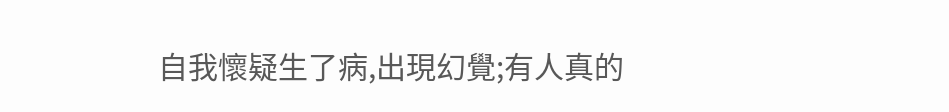自我懷疑生了病,出現幻覺;有人真的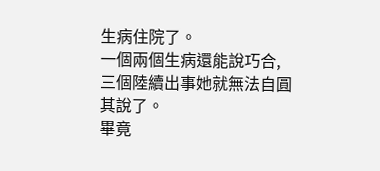生病住院了。
一個兩個生病還能說巧合,三個陸續出事她就無法自圓其說了。
畢竟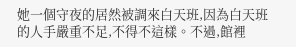她一個守夜的居然被調來白天班,因為白天班的人手嚴重不足,不得不這樣。不過,館裡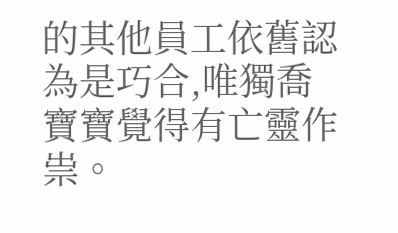的其他員工依舊認為是巧合,唯獨喬寶寶覺得有亡靈作祟。